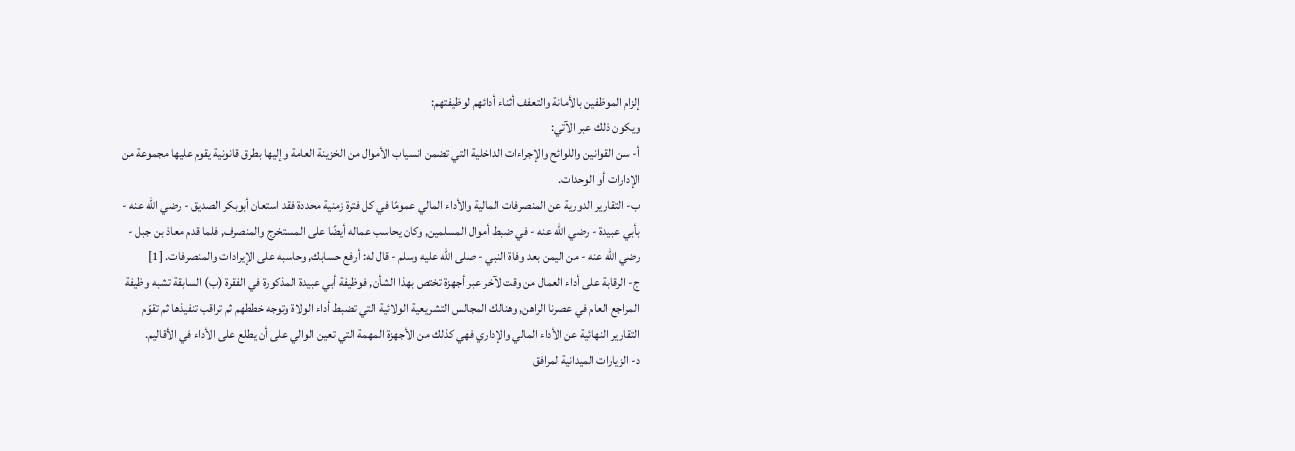إلزام الموظفين بالأمانة والتعفف أثناء أدائهم لوظيفتهم:
ويكون ذلك عبر الآتي:
أ- سن القوانين واللوائح والإجراءات الداخلية التي تضمن انسياب الأموال من الخزينة العامة وإليها بطرق قانونية يقوم عليها مجموعة من الإدارات أو الوحدات.
ب- التقارير الدورية عن المنصرفات المالية والأداء المالي عمومًا في كل فترة زمنية محددة فقد استعان أبوبكر الصديق - رضي الله عنه - بأبي عبيدة - رضي الله عنه - في ضبط أموال المسلمين, وكان يحاسب عماله أيضًا على المستخرج والمنصرف, فلما قدم معاذ بن جبل - رضي الله عنه - من اليمن بعد وفاة النبي - صلى الله عليه وسلم - قال له: أرفع حسابك, وحاسبه على الإيرادات والمنصرفات. [1]
ج- الرقابة على أداء العمال من وقت لآخر عبر أجهزة تختص بهذا الشأن, فوظيفة أبي عبيدة المذكورة في الفقرة (ب) السابقة تشبه وظيفة المراجع العام في عصرنا الراهن, وهنالك المجالس التشريعية الولائية التي تضبط أداء الولاة وتوجه خططهم ثم تراقب تنفيذها ثم تقوّم التقارير النهائية عن الأداء المالي والإداري فهي كذلك من الأجهزة المهمة التي تعين الوالي على أن يطلع على الأداء في الأقاليم.
د- الزيارات الميدانية لمرافق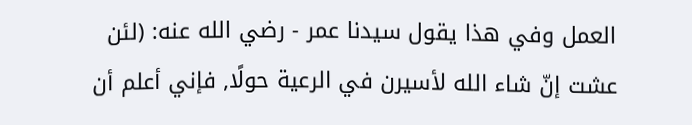العمل وفي هذا يقول سيدنا عمر - رضي الله عنه: (لئن عشت إنّ شاء الله لأسيرن في الرعية حولًا, فإني أعلم أن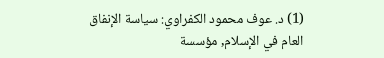(1) د. عوف محمود الكفراوي: سياسة الإنفاق العام في الإسلام, مؤسسة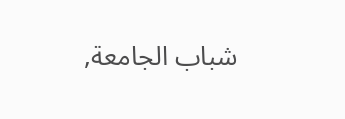شباب الجامعة,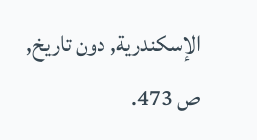الإسكندرية, دون تاريخ, ص 473.